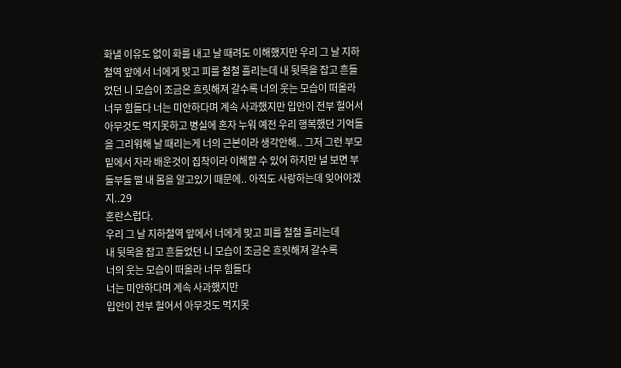화낼 이유도 없이 화를 내고 날 때려도 이해했지만 우리 그 날 지하철역 앞에서 너에게 맞고 피를 철철 흘리는데 내 뒷목을 잡고 흔들었던 니 모습이 조금은 흐릿해져 갈수록 너의 웃는 모습이 떠올라 너무 힘들다 너는 미안하다며 계속 사과했지만 입안이 전부 헐어서 아무것도 먹지못하고 병실에 혼자 누워 예전 우리 행복했던 기억들을 그리워해 날 때리는게 너의 근본이라 생각안해.. 그저 그런 부모 밑에서 자라 배운것이 집착이라 이해할 수 있어 하지만 널 보면 부들부들 떨 내 몸을 알고있기 때문에.. 아직도 사랑하는데 잊어야겠지..29
혼란스럽다.
우리 그 날 지하철역 앞에서 너에게 맞고 피를 철철 흘리는데
내 뒷목을 잡고 흔들었던 니 모습이 조금은 흐릿해져 갈수록
너의 웃는 모습이 떠올라 너무 힘들다
너는 미안하다며 계속 사과했지만
입안이 전부 헐어서 아무것도 먹지못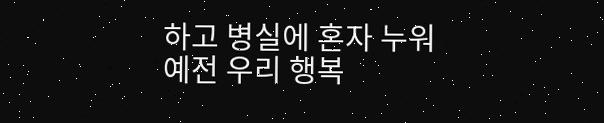하고 병실에 혼자 누워
예전 우리 행복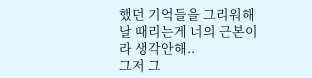했던 기억들을 그리워해
날 때리는게 너의 근본이라 생각안해..
그저 그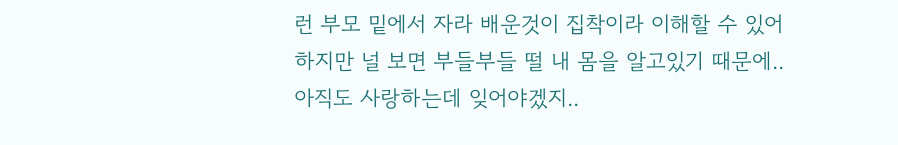런 부모 밑에서 자라 배운것이 집착이라 이해할 수 있어
하지만 널 보면 부들부들 떨 내 몸을 알고있기 때문에..
아직도 사랑하는데 잊어야겠지..